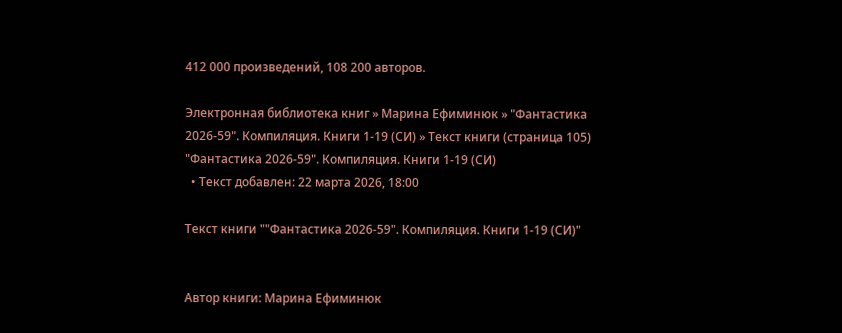412 000 произведений, 108 200 авторов.

Электронная библиотека книг » Марина Ефиминюк » "Фантастика 2026-59". Компиляция. Книги 1-19 (СИ) » Текст книги (страница 105)
"Фантастика 2026-59". Компиляция. Книги 1-19 (СИ)
  • Текст добавлен: 22 марта 2026, 18:00

Текст книги ""Фантастика 2026-59". Компиляция. Книги 1-19 (СИ)"


Автор книги: Марина Ефиминюк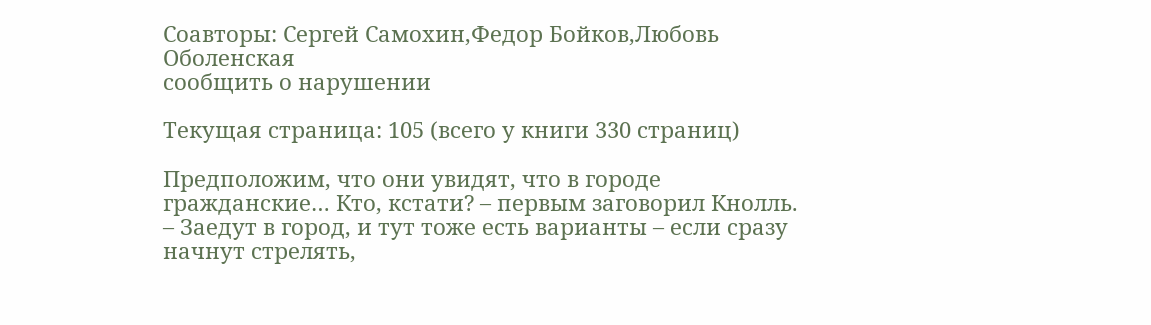Соавторы: Сергей Самохин,Федор Бойков,Любовь Оболенская
сообщить о нарушении

Текущая страница: 105 (всего у книги 330 страниц)

Предположим, что они увидят, что в городе гражданские… Кто, кстати? – первым заговорил Кнолль. – Заедут в город, и тут тоже есть варианты – если сразу начнут стрелять,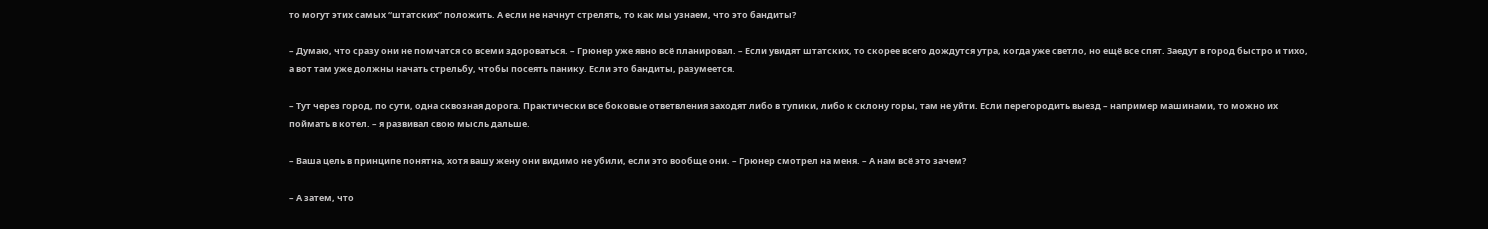то могут этих самых “штатских” положить. А если не начнут стрелять, то как мы узнаем, что это бандиты?

– Думаю, что сразу они не помчатся со всеми здороваться. – Грюнер уже явно всё планировал. – Если увидят штатских, то скорее всего дождутся утра, когда уже светло, но ещё все спят. Заедут в город быстро и тихо, а вот там уже должны начать стрельбу, чтобы посеять панику. Если это бандиты, разумеется.

– Тут через город, по сути, однa сквозная дорога. Практически все боковые ответвления заходят либо в тупики, либо к склону горы, там не уйти. Если перегородить выезд – например машинами, то можно их поймать в котел. – я развивал свою мысль дальше.

– Ваша цель в принципе понятна, хотя вашу жену они видимо не убили, если это вообще они. – Грюнер смотрел на меня. – А нам всё это зачем?

– А затем, что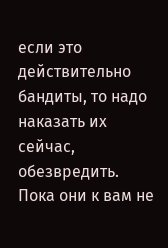если это действительно бандиты, то надо наказать их сейчас, обезвредить. Пока они к вам не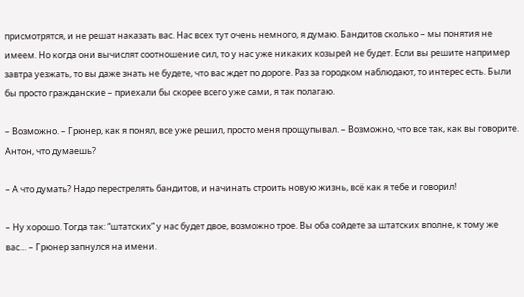присмотрятся, и не решат наказать вас. Нас всех тут очень немного, я думаю. Бандитов сколько – мы понятия не имеем. Но когда они вычислят соотношение сил, то у нас уже никаких козырей не будет. Если вы решите например завтра уезжать, то вы даже знать не будете, что вас ждет по дороге. Раз за городком наблюдают, то интерес есть. Были бы просто гражданские – приехали бы скорее всего уже сами, я так полагаю.

– Возможно. – Грюнер, как я понял, все уже решил, просто меня прощупывал. – Возможно, что все так, как вы говорите. Антон, что думаешь?

– А что думать? Надо перестрелять бандитов, и начинать строить новую жизнь, всё как я тебе и говорил!

– Ну хорошо. Тогда так: “штатских” у нас будет двое, возможно трое. Вы оба сойдете за штатских вполне, к тому же вас… – Грюнер запнулся на имени.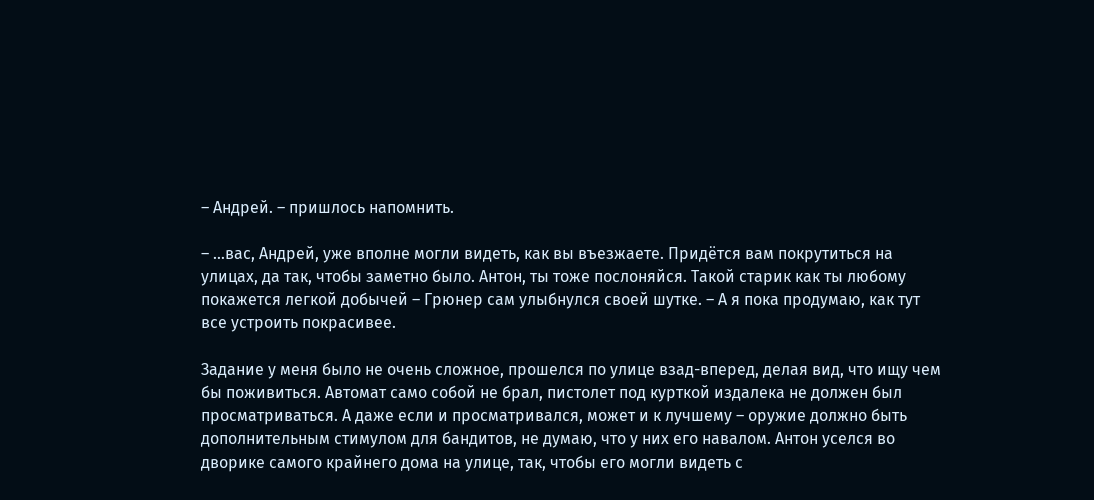– Андрей. – пришлось напомнить.

– …вас, Андрей, уже вполне могли видеть, как вы въезжаете. Придётся вам покрутиться на улицах, да так, чтобы заметно было. Антон, ты тоже послоняйся. Такой старик как ты любому покажется легкой добычей – Грюнер сам улыбнулся своей шутке. – А я пока продумаю, как тут все устроить покрасивее.

Задание у меня было не очень сложное, прошелся по улице взад-вперед, делая вид, что ищу чем бы поживиться. Автомат само собой не брал, пистолет под курткой издалека не должен был просматриваться. А даже если и просматривался, может и к лучшему – оружие должно быть дополнительным стимулом для бандитов, не думаю, что у них его навалом. Антон уселся во дворике самого крайнего дома на улице, так, чтобы его могли видеть с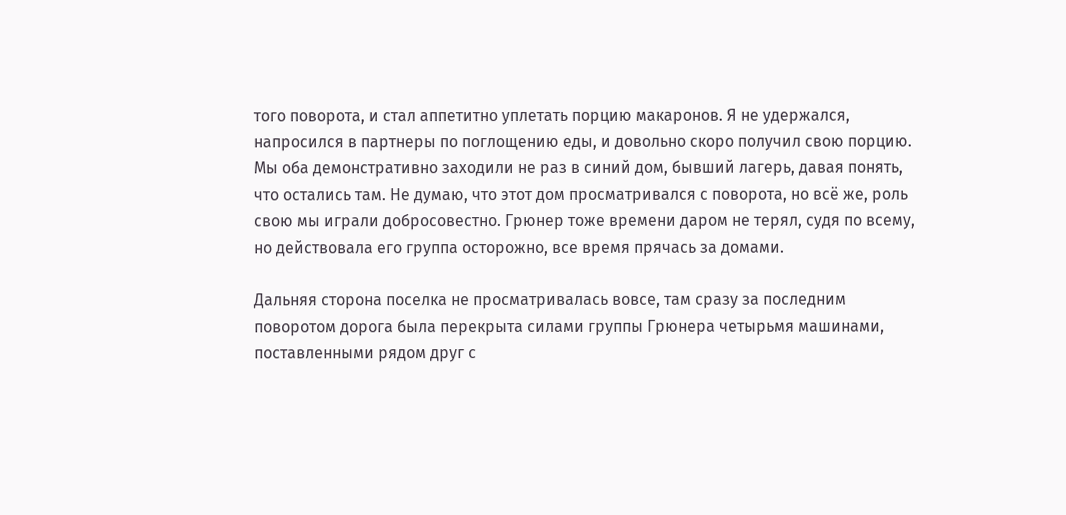того поворота, и стал аппетитно уплетать порцию макаронов. Я не удержался, напросился в партнеры по поглощению еды, и довольно скоро получил свою порцию. Мы оба демонстративно заходили не раз в синий дом, бывший лагерь, давая понять, что остались там. Не думаю, что этот дом просматривался с поворота, но всё же, роль свою мы играли добросовестно. Грюнер тоже времени даром не терял, судя по всему, но действовала его группа осторожно, все время прячась за домами.

Дальняя сторона поселка не просматривалась вовсе, там сразу за последним поворотом дорога была перекрыта силами группы Грюнера четырьмя машинами, поставленными рядом друг с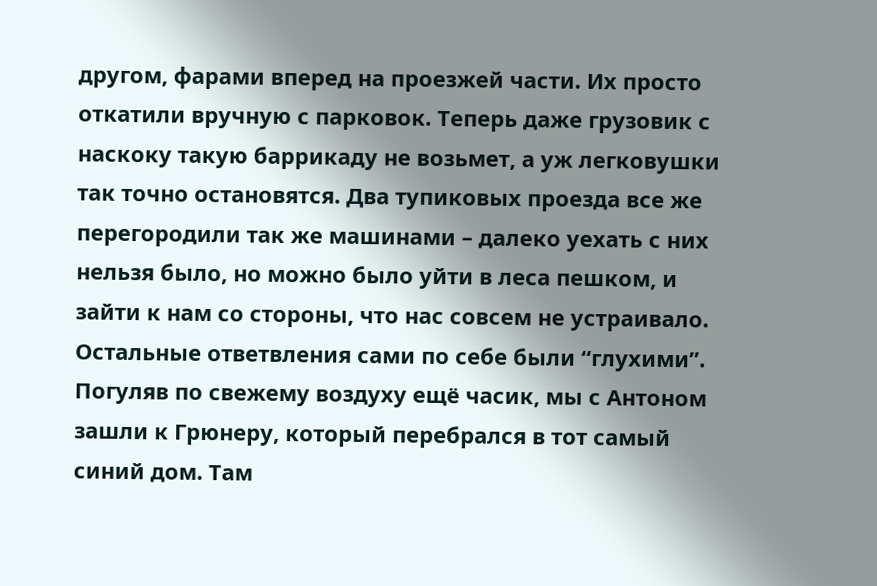другом, фарами вперед на проезжей части. Их просто откатили вручную с парковок. Теперь даже грузовик с наскоку такую баррикаду не возьмет, а уж легковушки так точно остановятся. Два тупиковых проезда все же перегородили так же машинами – далеко уехать с них нельзя было, но можно было уйти в леса пешком, и зайти к нам со стороны, что нас совсем не устраивало. Остальные ответвления сами по себе были “глухими”. Погуляв по свежему воздуху ещё часик, мы с Антоном зашли к Грюнеру, который перебрался в тот самый синий дом. Там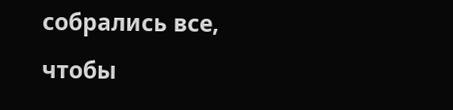собрались все, чтобы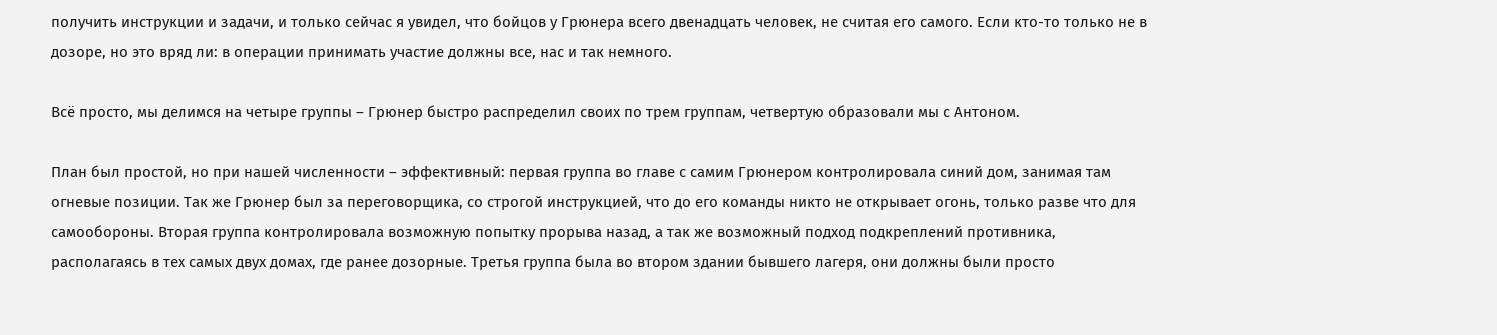получить инструкции и задачи, и только сейчас я увидел, что бойцов у Грюнера всего двенадцать человек, не считая его самого. Если кто-то только не в дозоре, но это вряд ли: в операции принимать участие должны все, нас и так немного.

Всё просто, мы делимся на четыре группы – Грюнер быстро распределил своих по трем группам, четвертую образовали мы с Антоном.

План был простой, но при нашей численности – эффективный: первая группа во главе с самим Грюнером контролировала синий дом, занимая там огневые позиции. Так же Грюнер был за переговорщика, со строгой инструкцией, что до его команды никто не открывает огонь, только разве что для самообороны. Вторая группа контролировала возможную попытку прорыва назад, а так же возможный подход подкреплений противника, располагаясь в тех самых двух домах, где ранее дозорные. Третья группа была во втором здании бывшего лагеря, они должны были просто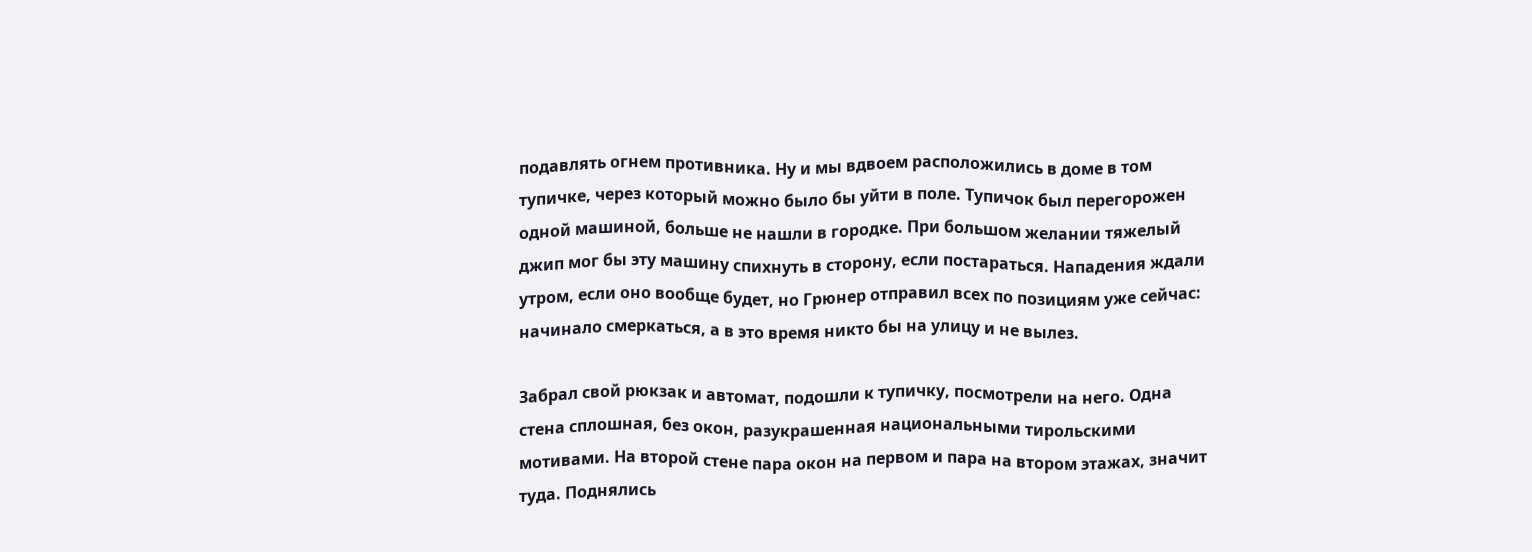подавлять огнем противника. Ну и мы вдвоем расположились в доме в том тупичке, через который можно было бы уйти в поле. Тупичок был перегорожен одной машиной, больше не нашли в городке. При большом желании тяжелый джип мог бы эту машину спихнуть в сторону, если постараться. Нападения ждали утром, если оно вообще будет, но Грюнер отправил всех по позициям уже сейчас: начинало смеркаться, а в это время никто бы на улицу и не вылез.

Забрал свой рюкзак и автомат, подошли к тупичку, посмотрели на него. Одна стена сплошная, без окон, разукрашенная национальными тирольскими мотивами. На второй стене пара окон на первом и пара на втором этажах, значит туда. Поднялись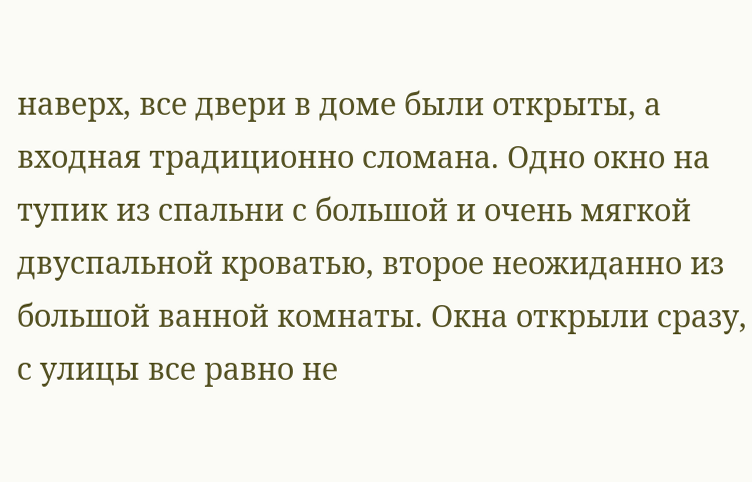наверх, все двери в доме были открыты, а входная традиционно сломана. Одно окно на тупик из спальни с большой и очень мягкой двуспальной кроватью, второе неожиданно из большой ванной комнаты. Окна открыли сразу, с улицы все равно не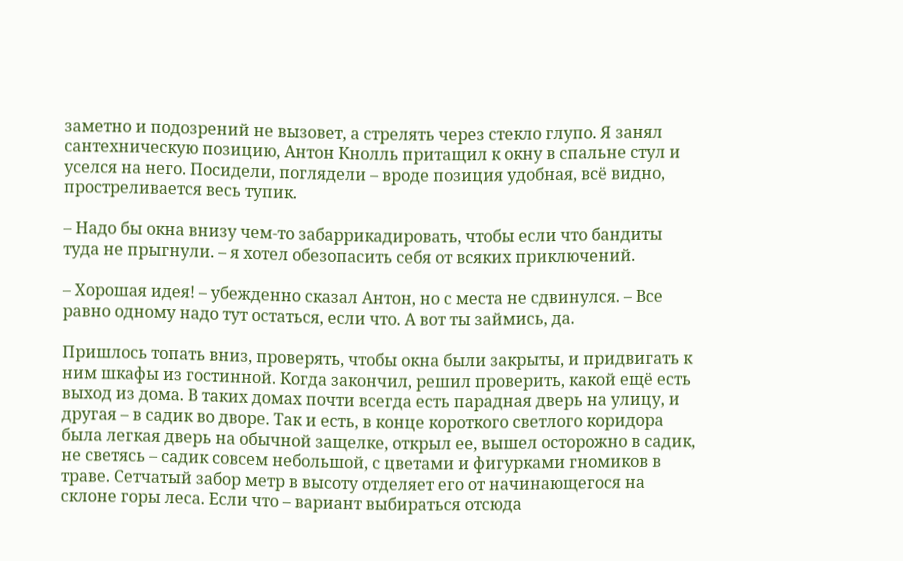заметно и подозрений не вызовет, а стрелять через стекло глупо. Я занял сантехническую позицию, Антон Кнолль притащил к окну в спальне стул и уселся на него. Посидели, поглядели – вроде позиция удобная, всё видно, простреливается весь тупик.

– Надо бы окна внизу чем-то забаррикадировать, чтобы если что бандиты туда не прыгнули. – я хотел обезопасить себя от всяких приключений.

– Хорошая идея! – убежденно сказал Антон, но с места не сдвинулся. – Все равно одному надо тут остаться, если что. А вот ты займись, да.

Пришлось топать вниз, проверять, чтобы окна были закрыты, и придвигать к ним шкафы из гостинной. Когда закончил, решил проверить, какой ещё есть выход из дома. В таких домах почти всегда есть парадная дверь на улицу, и другая – в садик во дворе. Так и есть, в конце короткого светлого коридора была легкая дверь на обычной защелке, открыл ее, вышел осторожно в садик, не светясь – садик совсем небольшой, с цветами и фигурками гномиков в траве. Сетчатый забор метр в высоту отделяет его от начинающегося на склоне горы леса. Если что – вариант выбираться отсюда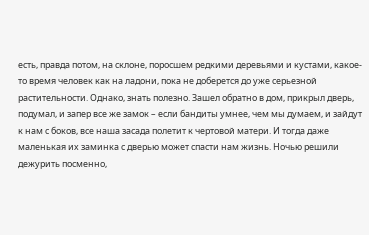есть, правда потом, на склоне, поросшем редкими деревьями и кустами, какое-то время человек как на ладони, пока не доберется до уже серьезной растительности. Однако, знать полезно. Зашел обратно в дом, прикрыл дверь, подумал, и запер все же замок – если бандиты умнее, чем мы думаем, и зайдут к нам с боков, все наша засада полетит к чертовой матери. И тогда даже маленькая их заминка с дверью может спасти нам жизнь. Ночью решили дежурить посменно,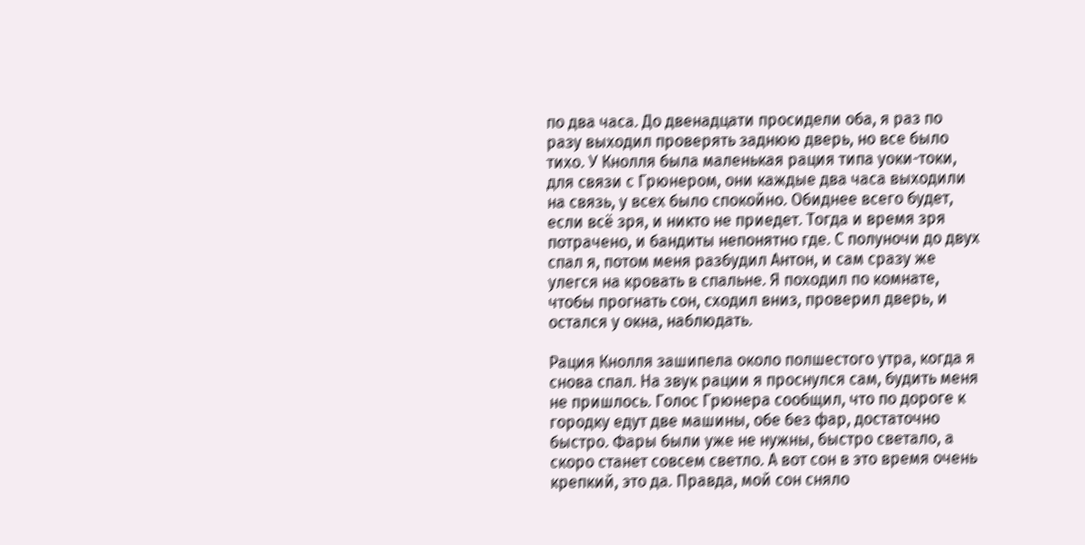по два часа. До двенадцати просидели оба, я раз по разу выходил проверять заднюю дверь, но все было тихо. У Кнолля была маленькая рация типа уоки-токи, для связи с Грюнером, они каждые два часа выходили на связь, у всех было спокойно. Обиднее всего будет, если всё зря, и никто не приедет. Тогда и время зря потрачено, и бандиты непонятно где. С полуночи до двух спал я, потом меня разбудил Антон, и сам сразу же улегся на кровать в спальне. Я походил по комнате, чтобы прогнать сон, сходил вниз, проверил дверь, и остался у окна, наблюдать.

Рация Кнолля зашипела около полшестого утра, когда я снова спал. На звук рации я проснулся сам, будить меня не пришлось. Голос Грюнера сообщил, что по дороге к городку едут две машины, обе без фар, достаточно быстро. Фары были уже не нужны, быстро светало, а скоро станет совсем светло. А вот сон в это время очень крепкий, это да. Правда, мой сон сняло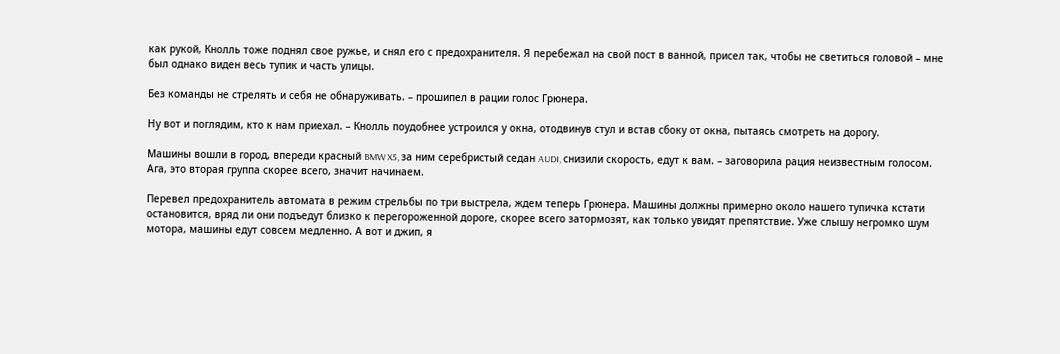как рукой, Кнолль тоже поднял свое ружье, и снял его с предохранителя. Я перебежал на свой пост в ванной, присел так, чтобы не светиться головой – мне был однако виден весь тупик и часть улицы.

Без команды не стрелять и себя не обнаруживать. – прошипел в рации голос Грюнера.

Ну вот и поглядим, кто к нам приехал. – Кнолль поудобнее устроился у окна, отодвинув стул и встав сбоку от окна, пытаясь смотреть на дорогу.

Машины вошли в город, впереди красный BMW X5, за ним серебристый седан AUDI, снизили скорость, едут к вам. – заговорила рация неизвестным голосом. Ага, это вторая группа скорее всего, значит начинаем.

Перевел предохранитель автомата в режим стрельбы по три выстрела, ждем теперь Грюнера. Машины должны примерно около нашего тупичка кстати остановится, вряд ли они подъедут близко к перегороженной дороге, скорее всего затормозят, как только увидят препятствие. Уже слышу негромко шум мотора, машины едут совсем медленно. А вот и джип, я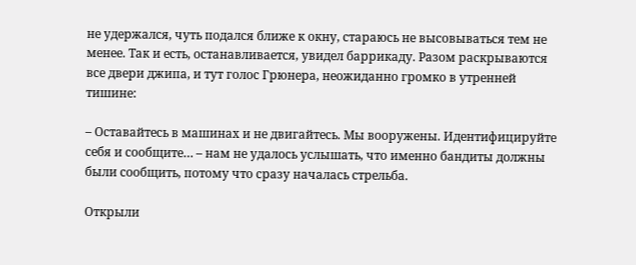не удержался, чуть подался ближе к окну, стараюсь не высовываться тем не менее. Так и есть, останавливается, увидел баррикаду. Разом раскрываются все двери джипа, и тут голос Грюнера, неожиданно громко в утренней тишине:

– Оставайтесь в машинах и не двигайтесь. Мы вооружены. Идентифицируйте себя и сообщите… – нам не удалось услышать, что именно бандиты должны были сообщить, потому что сразу началась стрельба.

Открыли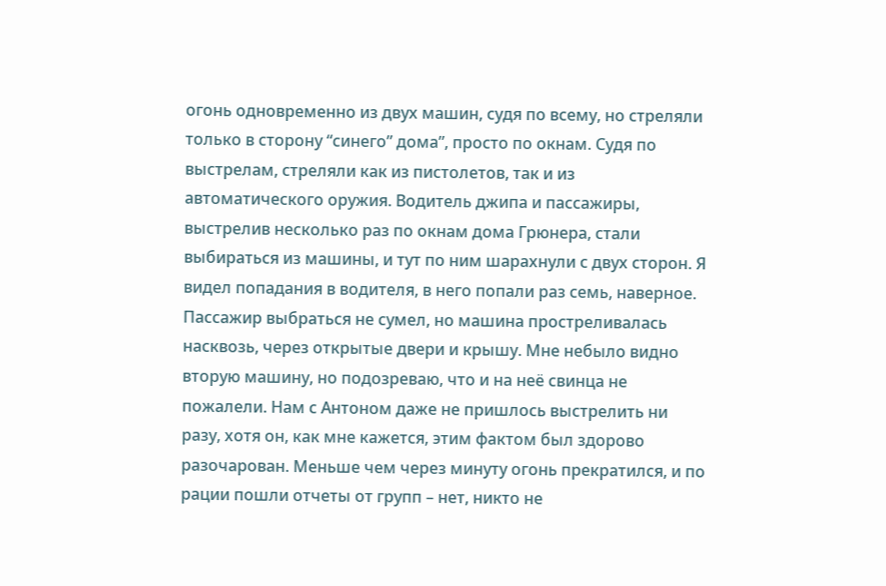огонь одновременно из двух машин, судя по всему, но стреляли только в сторону “синего” дома”, просто по окнам. Судя по выстрелам, стреляли как из пистолетов, так и из автоматического оружия. Водитель джипа и пассажиры, выстрелив несколько раз по окнам дома Грюнера, стали выбираться из машины, и тут по ним шарахнули с двух сторон. Я видел попадания в водителя, в него попали раз семь, наверное. Пассажир выбраться не сумел, но машина простреливалась насквозь, через открытые двери и крышу. Мне небыло видно вторую машину, но подозреваю, что и на неё свинца не пожалели. Нам с Антоном даже не пришлось выстрелить ни разу, хотя он, как мне кажется, этим фактом был здорово разочарован. Меньше чем через минуту огонь прекратился, и по рации пошли отчеты от групп – нет, никто не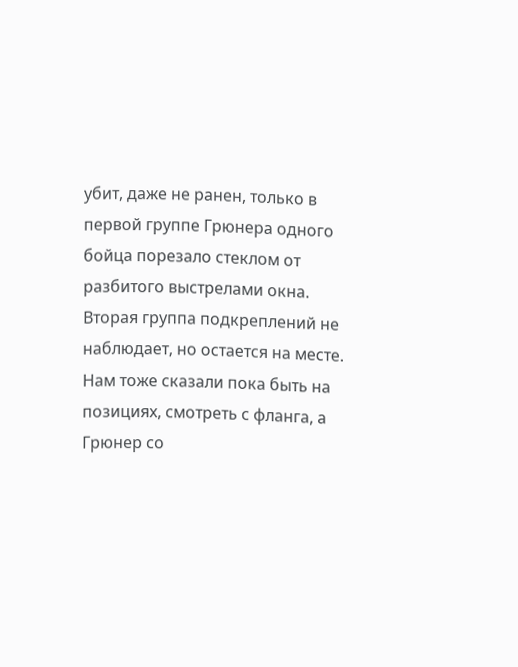убит, даже не ранен, только в первой группе Грюнера одного бойца порезало стеклом от разбитого выстрелами окна. Вторая группа подкреплений не наблюдает, но остается на месте. Нам тоже сказали пока быть на позициях, смотреть с фланга, а Грюнер со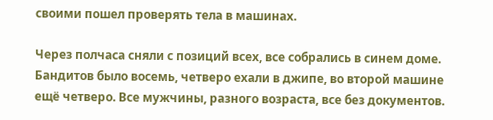своими пошел проверять тела в машинах.

Через полчаса сняли с позиций всех, все собрались в синем доме. Бандитов было восемь, четверо ехали в джипе, во второй машине ещё четверо. Все мужчины, разного возраста, все без документов.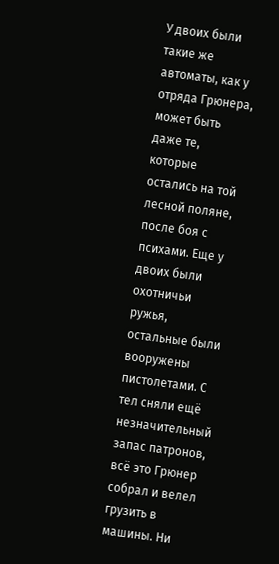У двоих были такие же автоматы, как у отряда Грюнера, может быть даже те, которые остались на той лесной поляне, после боя с психами. Еще у двоих были охотничьи ружья, остальные были вооружены пистолетами. С тел сняли ещё незначительный запас патронов, всё это Грюнер собрал и велел грузить в машины. Ни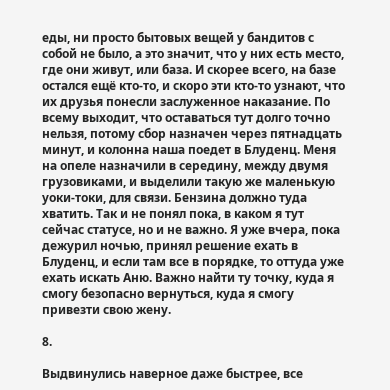еды, ни просто бытовых вещей у бандитов с собой не было, а это значит, что у них есть место, где они живут, или база. И скорее всего, на базе остался ещё кто-то, и скоро эти кто-то узнают, что их друзья понесли заслуженное наказание. По всему выходит, что оставаться тут долго точно нельзя, потому сбор назначен через пятнадцать минут, и колонна наша поедет в Блуденц. Меня на опеле назначили в середину, между двумя грузовиками, и выделили такую же маленькую уоки-токи, для связи. Бензина должно туда хватить. Так и не понял пока, в каком я тут сейчас статусе, но и не важно. Я уже вчера, пока дежурил ночью, принял решение ехать в Блуденц, и если там все в порядке, то оттуда уже ехать искать Аню. Важно найти ту точку, куда я смогу безопасно вернуться, куда я смогу привезти свою жену.

8.

Выдвинулись наверное даже быстрее, все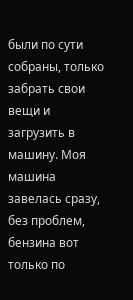были по сути собраны, только забрать свои вещи и загрузить в машину. Моя машина завелась сразу, без проблем, бензина вот только по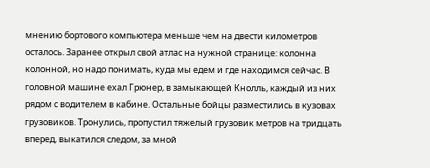мнению бортового компьютера меньше чем на двести километров осталось. Заранее открыл свой атлас на нужной странице: колонна колонной, но надо понимать, куда мы едем и где находимся сейчас. В головной машине ехал Грюнер, в замыкающей Кнолль, каждый из них рядом с водителем в кабине. Остальные бойцы разместились в кузовах грузовиков. Тронулись, пропустил тяжелый грузовик метров на тридцать вперед, выкатился следом, за мной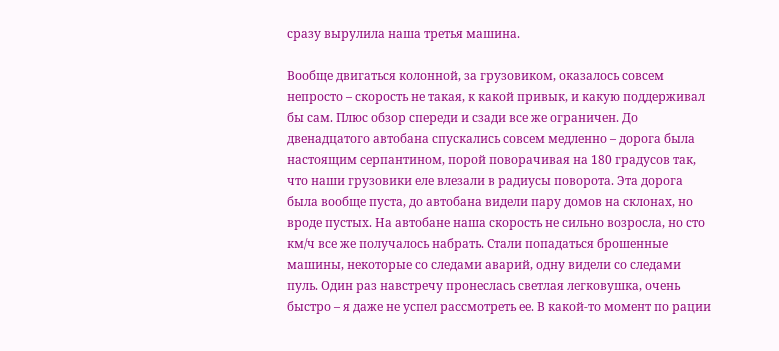сразу вырулила наша третья машина.

Вообще двигаться колонной, за грузовиком, оказалось совсем непросто – скорость не такая, к какой привык, и какую поддерживал бы сам. Плюс обзор спереди и сзади все же ограничен. До двенадцатого автобана спускались совсем медленно – дорога была настоящим серпантином, порой поворачивая на 180 градусов так, что наши грузовики еле влезали в радиусы поворота. Эта дорога была вообще пуста, до автобана видели пару домов на склонах, но вроде пустых. На автобане наша скорость не сильно возросла, но сто км/ч все же получалось набрать. Стали попадаться брошенные машины, некоторые со следами аварий, одну видели со следами пуль. Один раз навстречу пронеслась светлая легковушка, очень быстро – я даже не успел рассмотреть ее. В какой-то момент по рации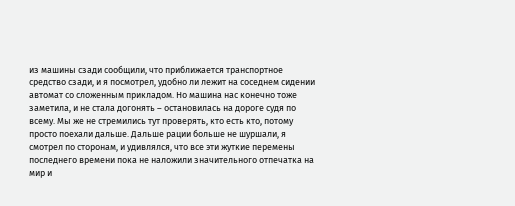из машины сзади сообщили, что приближается транспортное средство сзади, и я посмотрел, удобно ли лежит на соседнем сидении автомат со сложенным прикладом. Но машина нас конечно тоже заметила, и не стала догонять – остановилась на дороге судя по всему. Мы же не стремились тут проверять, кто есть кто, потому просто поехали дальше. Дальше рации больше не шуршали, я смотрел по сторонам, и удивлялся, что все эти жуткие перемены последнего времени пока не наложили значительного отпечатка на мир и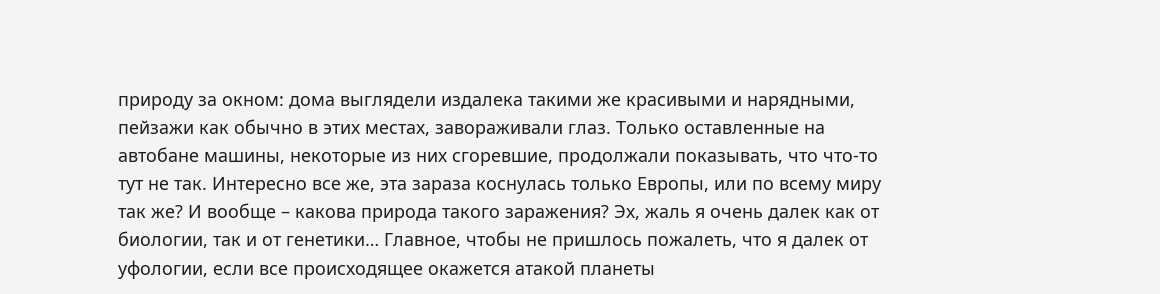природу за окном: дома выглядели издалека такими же красивыми и нарядными, пейзажи как обычно в этих местах, завораживали глаз. Только оставленные на автобане машины, некоторые из них сгоревшие, продолжали показывать, что что-то тут не так. Интересно все же, эта зараза коснулась только Европы, или по всему миру так же? И вообще – какова природа такого заражения? Эх, жаль я очень далек как от биологии, так и от генетики… Главное, чтобы не пришлось пожалеть, что я далек от уфологии, если все происходящее окажется атакой планеты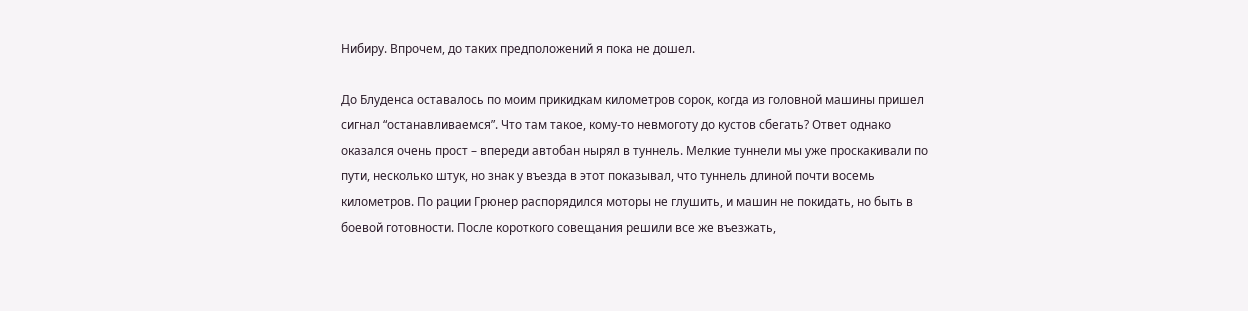Нибиру. Впрочем, до таких предположений я пока не дошел.

До Блуденса оставалось по моим прикидкам километров сорок, когда из головной машины пришел сигнал “останавливаемся”. Что там такое, кому-то невмоготу до кустов сбегать? Ответ однако оказался очень прост – впереди автобан нырял в туннель. Мелкие туннели мы уже проскакивали по пути, несколько штук, но знак у въезда в этот показывал, что туннель длиной почти восемь километров. По рации Грюнер распорядился моторы не глушить, и машин не покидать, но быть в боевой готовности. После короткого совещания решили все же въезжать,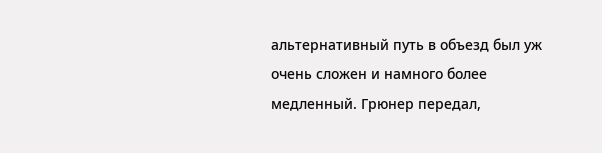альтернативный путь в объезд был уж очень сложен и намного более медленный. Грюнер передал,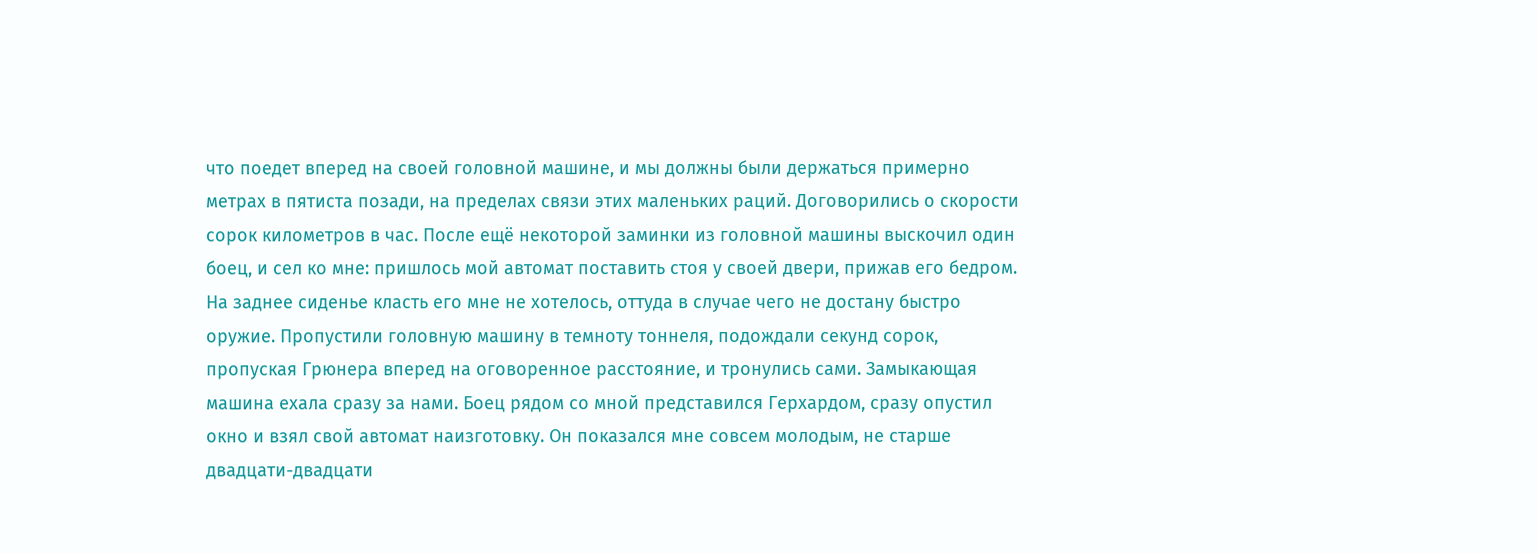что поедет вперед на своей головной машине, и мы должны были держаться примерно метрах в пятиста позади, на пределах связи этих маленьких раций. Договорились о скорости сорок километров в час. После ещё некоторой заминки из головной машины выскочил один боец, и сел ко мне: пришлось мой автомат поставить стоя у своей двери, прижав его бедром. На заднее сиденье класть его мне не хотелось, оттуда в случае чего не достану быстро оружие. Пропустили головную машину в темноту тоннеля, подождали секунд сорок, пропуская Грюнера вперед на оговоренное расстояние, и тронулись сами. Замыкающая машина ехала сразу за нами. Боец рядом со мной представился Герхардом, сразу опустил окно и взял свой автомат наизготовку. Он показался мне совсем молодым, не старше двадцати-двадцати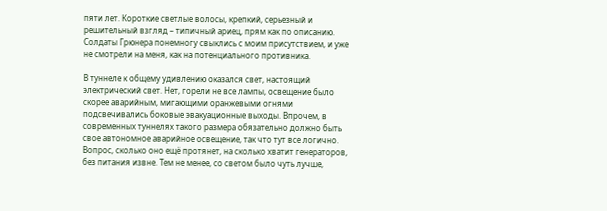пяти лет. Короткие светлые волосы, крепкий, серьезный и решительный взгляд – типичный ариец, прям как по описанию. Солдаты Грюнера понемногу свыклись с моим присутствием, и уже не смотрели на меня, как на потенциального противника.

В туннеле к общему удивлению оказался свет, настоящий электрический свет. Нет, горели не все лампы, освещение было скорее аварийным, мигающими оранжевыми огнями подсвечивались боковые эвакуационные выходы. Впрочем, в современных туннелях такого размера обязательно должно быть свое автономное аварийное освещение, так что тут все логично. Вопрос, сколько оно ещё протянет, на сколько хватит генераторов, без питания извне. Тем не менее, со светом было чуть лучше,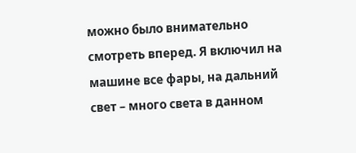можно было внимательно смотреть вперед. Я включил на машине все фары, на дальний свет – много света в данном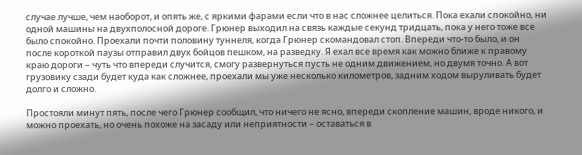случае лучше, чем наоборот, и опять же, с яркими фарами если что в нас сложнее целиться. Пока ехали спокойно, ни одной машины на двухполосной дороге. Грюнер выходил на связь каждые секунд тридцать, пока у него тоже все было спокойно. Проехали почти половину туннеля, когда Грюнер скомандовал стоп. Впереди что-то было, и он после короткой паузы отправил двух бойцов пешком, на разведку. Я ехал все время как можно ближе к правому краю дороги – чуть что впереди случится, смогу развернуться пусть не одним движением, но двумя точно. А вот грузовику сзади будет куда как сложнее, проехали мы уже несколько километров, задним ходом выруливать будет долго и сложно.

Простояли минут пять, после чего Грюнер сообщил, что ничего не ясно, впереди скопление машин, вроде никого, и можно проехать, но очень похоже на засаду или неприятности – оставаться в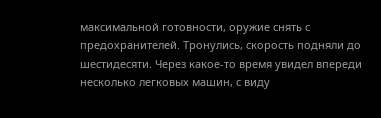максимальной готовности, оружие снять с предохранителей. Тронулись, скорость подняли до шестидесяти. Через какое-то время увидел впереди несколько легковых машин, с виду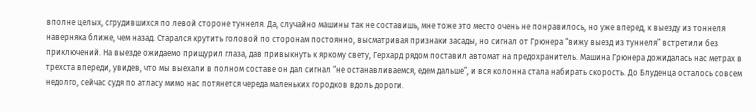вполне целых, сгрудившихся по левой стороне туннеля. Да, случайно машины так не составишь, мне тоже это место очень не понравилось, но уже вперед, к выезду из тоннеля наверняка ближе, чем назад. Старался крутить головой по сторонам постоянно, высматривая признаки засады, но сигнал от Грюнера “вижу выезд из туннеля” встретили без приключений. На выезде ожидаемо прищурил глаза, дав привыкнуть к яркому свету, Герхард рядом поставил автомат на предохранитель. Машина Грюнера дожидалась нас метрах в трехста впереди, увидев, что мы выехали в полном составе он дал сигнал “не останавливаемся, едем дальше”, и вся колонна стала набирать скорость. До Блуденца осталось совсем недолго, сейчас судя по атласу мимо нас потянется череда маленьких городков вдоль дороги.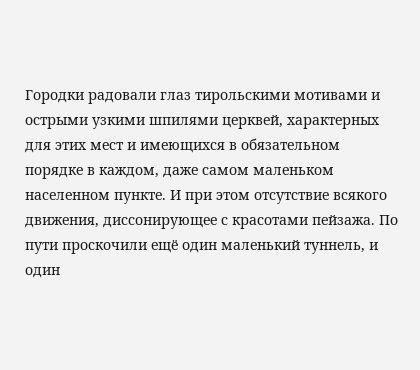Городки радовали глаз тирольскими мотивами и острыми узкими шпилями церквей, характерных для этих мест и имеющихся в обязательном порядке в каждом, даже самом маленьком населенном пункте. И при этом отсутствие всякого движения, диссонирующее с красотами пейзажа. По пути проскочили ещё один маленький туннель, и один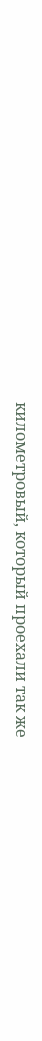километровый, который проехали так же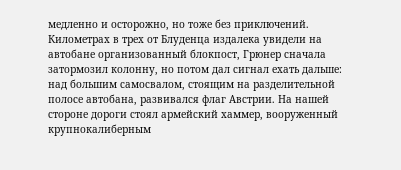медленно и осторожно, но тоже без приключений. Километрах в трех от Блуденца издалека увидели на автобане организованный блокпост, Грюнер сначала затормозил колонну, но потом дал сигнал ехать дальше: над большим самосвалом, стоящим на разделительной полосе автобана, развивался флаг Австрии. На нашей стороне дороги стоял армейский хаммер, вооруженный крупнокалиберным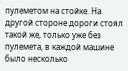пулеметом на стойке. На другой стороне дороги стоял такой же, только уже без пулемета, в каждой машине было несколько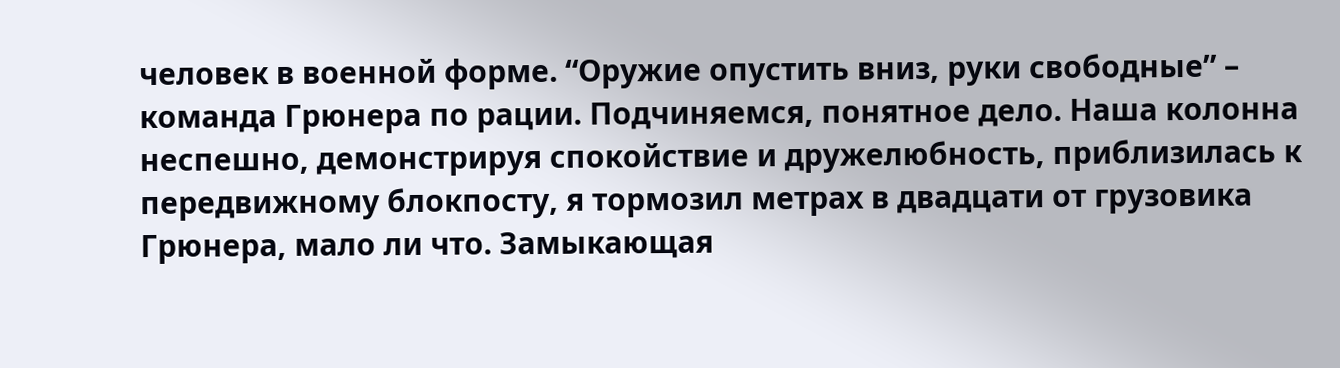человек в военной форме. “Оружие опустить вниз, руки свободные” – команда Грюнера по рации. Подчиняемся, понятное дело. Наша колонна неспешно, демонстрируя спокойствие и дружелюбность, приблизилась к передвижному блокпосту, я тормозил метрах в двадцати от грузовика Грюнера, мало ли что. Замыкающая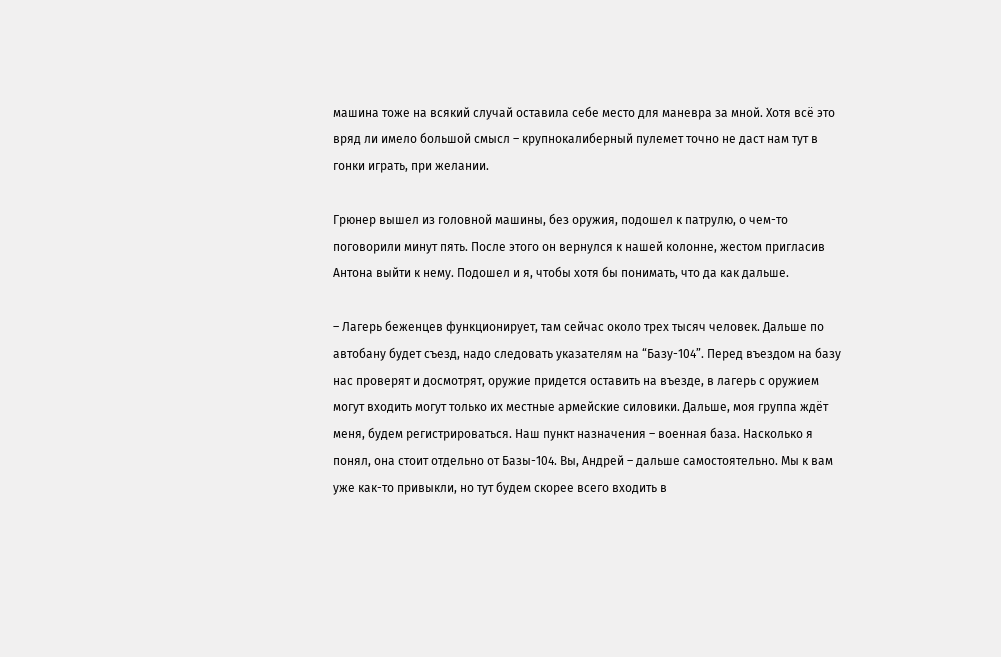машина тоже на всякий случай оставила себе место для маневра за мной. Хотя всё это вряд ли имело большой смысл – крупнокалиберный пулемет точно не даст нам тут в гонки играть, при желании.

Грюнер вышел из головной машины, без оружия, подошел к патрулю, о чем-то поговорили минут пять. После этого он вернулся к нашей колонне, жестом пригласив Антона выйти к нему. Подошел и я, чтобы хотя бы понимать, что да как дальше.

– Лагерь беженцев функционирует, там сейчас около трех тысяч человек. Дальше по автобану будет съезд, надо следовать указателям на “Базу-104”. Перед въездом на базу нас проверят и досмотрят, оружие придется оставить на въезде, в лагерь с оружием могут входить могут только их местные армейские силовики. Дальше, моя группа ждёт меня, будем регистрироваться. Наш пункт назначения – военная база. Насколько я понял, она стоит отдельно от Базы-104. Вы, Андрей – дальше самостоятельно. Мы к вам уже как-то привыкли, но тут будем скорее всего входить в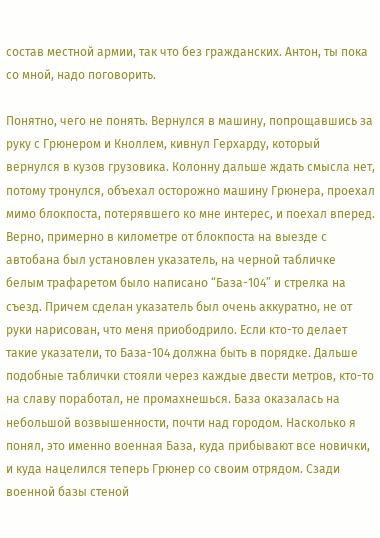состав местной армии, так что без гражданских. Антон, ты пока со мной, надо поговорить.

Понятно, чего не понять. Вернулся в машину, попрощавшись за руку с Грюнером и Кноллем, кивнул Герхарду, который вернулся в кузов грузовика. Колонну дальше ждать смысла нет, потому тронулся, объехал осторожно машину Грюнера, проехал мимо блокпоста, потерявшего ко мне интерес, и поехал вперед. Верно, примерно в километре от блокпоста на выезде с автобана был установлен указатель, на черной табличке белым трафаретом было написано “База-104” и стрелка на съезд. Причем сделан указатель был очень аккуратно, не от руки нарисован, что меня приободрило. Если кто-то делает такие указатели, то База-104 должна быть в порядке. Дальше подобные таблички стояли через каждые двести метров, кто-то на славу поработал, не промахнешься. База оказалась на небольшой возвышенности, почти над городом. Насколько я понял, это именно военная База, куда прибывают все новички, и куда нацелился теперь Грюнер со своим отрядом. Сзади военной базы стеной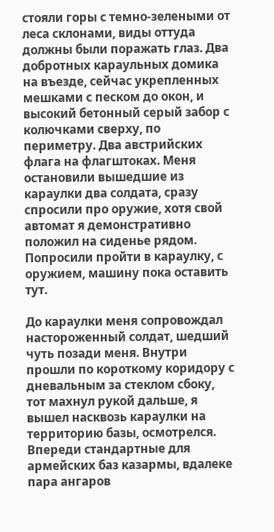стояли горы с темно-зелеными от леса склонами, виды оттуда должны были поражать глаз. Два добротных караульных домика на въезде, сейчас укрепленных мешками с песком до окон, и высокий бетонный серый забор с колючками сверху, по периметру. Два австрийских флага на флагштоках. Меня остановили вышедшие из караулки два солдата, сразу спросили про оружие, хотя свой автомат я демонстративно положил на сиденье рядом. Попросили пройти в караулку, с оружием, машину пока оставить тут.

До караулки меня сопровождал настороженный солдат, шедший чуть позади меня. Внутри прошли по короткому коридору с дневальным за стеклом сбоку, тот махнул рукой дальше, я вышел насквозь караулки на территорию базы, осмотрелся. Впереди стандартные для армейских баз казармы, вдалеке пара ангаров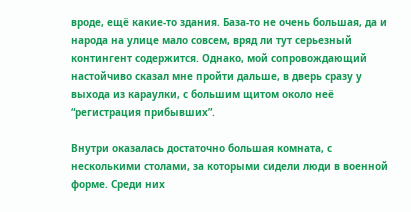вроде, ещё какие-то здания. База-то не очень большая, да и народа на улице мало совсем, вряд ли тут серьезный контингент содержится. Однако, мой сопровождающий настойчиво сказал мне пройти дальше, в дверь сразу у выхода из караулки, с большим щитом около неё “регистрация прибывших”.

Внутри оказалась достаточно большая комната, с несколькими столами, за которыми сидели люди в военной форме. Среди них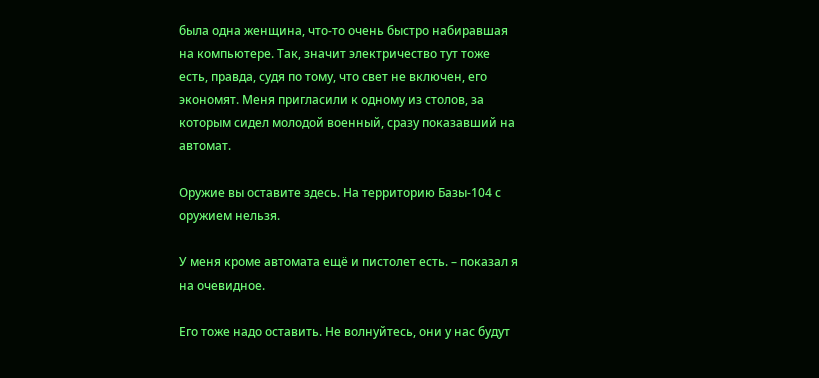была одна женщина, что-то очень быстро набиравшая на компьютере. Так, значит электричество тут тоже есть, правда, судя по тому, что свет не включен, его экономят. Меня пригласили к одному из столов, за которым сидел молодой военный, сразу показавший на автомат.

Оружие вы оставите здесь. На территорию Базы-104 с оружием нельзя.

У меня кроме автомата ещё и пистолет есть. – показал я на очевидное.

Его тоже надо оставить. Не волнуйтесь, они у нас будут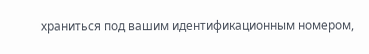храниться под вашим идентификационным номером,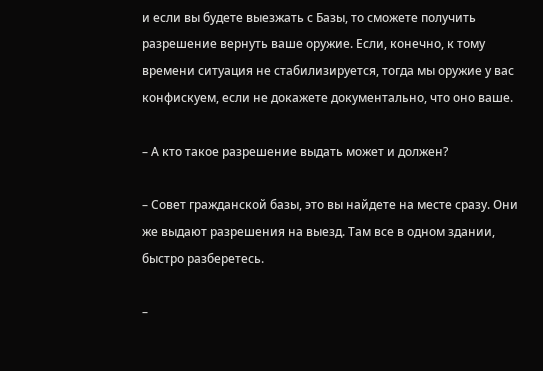и если вы будете выезжать с Базы, то сможете получить разрешение вернуть ваше оружие. Если, конечно, к тому времени ситуация не стабилизируется, тогда мы оружие у вас конфискуем, если не докажете документально, что оно ваше.

– А кто такое разрешение выдать может и должен?

– Совет гражданской базы, это вы найдете на месте сразу. Они же выдают разрешения на выезд. Там все в одном здании, быстро разберетесь.

–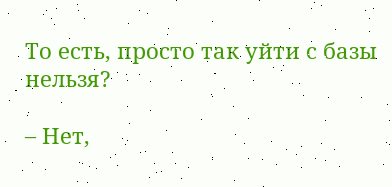То есть, просто так уйти с базы нельзя?

– Нет,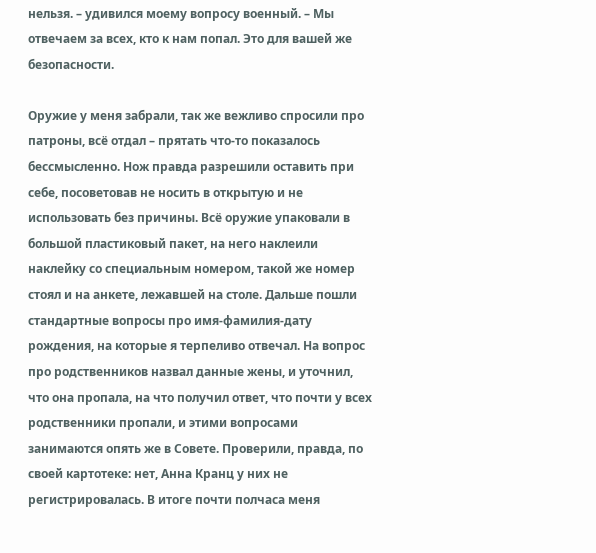нельзя. – удивился моему вопросу военный. – Мы отвечаем за всех, кто к нам попал. Это для вашей же безопасности.

Оружие у меня забрали, так же вежливо спросили про патроны, всё отдал – прятать что-то показалось бессмысленно. Нож правда разрешили оставить при себе, посоветовав не носить в открытую и не использовать без причины. Всё оружие упаковали в большой пластиковый пакет, на него наклеили наклейку со специальным номером, такой же номер стоял и на анкете, лежавшей на столе. Дальше пошли стандартные вопросы про имя-фамилия-дату рождения, на которые я терпеливо отвечал. На вопрос про родственников назвал данные жены, и уточнил, что она пропала, на что получил ответ, что почти у всех родственники пропали, и этими вопросами занимаются опять же в Совете. Проверили, правда, по своей картотеке: нет, Анна Кранц у них не регистрировалась. В итоге почти полчаса меня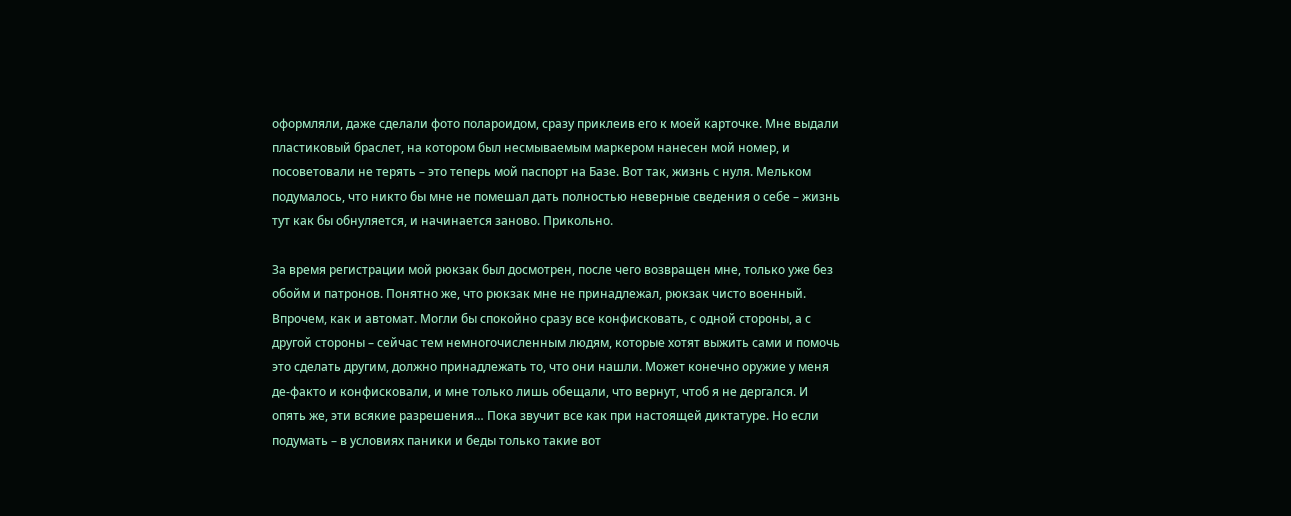оформляли, даже сделали фото полароидом, сразу приклеив его к моей карточке. Мне выдали пластиковый браслет, на котором был несмываемым маркером нанесен мой номер, и посоветовали не терять – это теперь мой паспорт на Базе. Вот так, жизнь с нуля. Мельком подумалось, что никто бы мне не помешал дать полностью неверные сведения о себе – жизнь тут как бы обнуляется, и начинается заново. Прикольно.

За время регистрации мой рюкзак был досмотрен, после чего возвращен мне, только уже без обойм и патронов. Понятно же, что рюкзак мне не принадлежал, рюкзак чисто военный. Впрочем, как и автомат. Могли бы спокойно сразу все конфисковать, с одной стороны, а с другой стороны – сейчас тем немногочисленным людям, которые хотят выжить сами и помочь это сделать другим, должно принадлежать то, что они нашли. Может конечно оружие у меня де-факто и конфисковали, и мне только лишь обещали, что вернут, чтоб я не дергался. И опять же, эти всякие разрешения… Пока звучит все как при настоящей диктатуре. Но если подумать – в условиях паники и беды только такие вот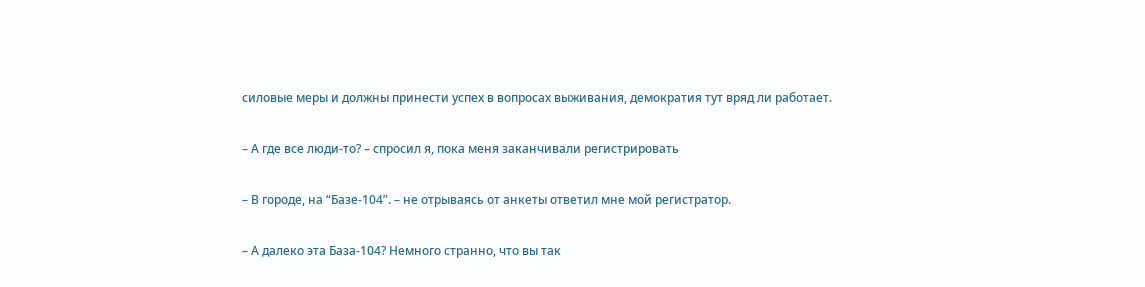силовые меры и должны принести успех в вопросах выживания, демократия тут вряд ли работает.

– А где все люди-то? – спросил я, пока меня заканчивали регистрировать

– В городе, на “Базе-104”. – не отрываясь от анкеты ответил мне мой регистратор.

– А далеко эта База-104? Немного странно, что вы так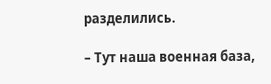разделились.

– Тут наша военная база,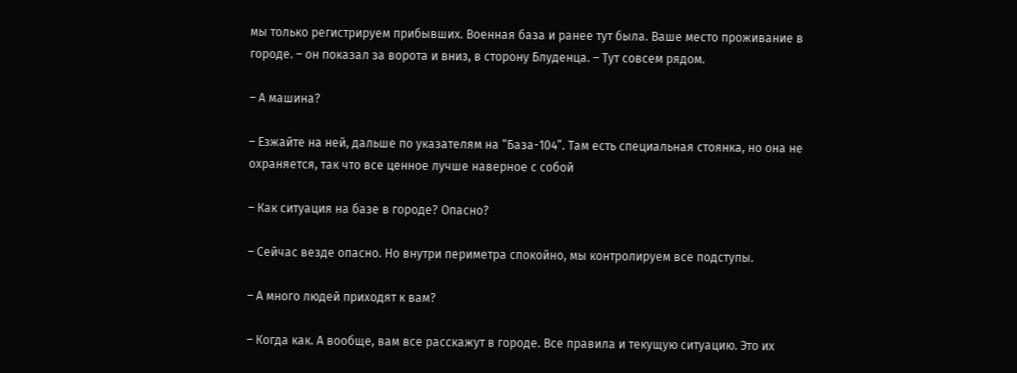мы только регистрируем прибывших. Военная база и ранее тут была. Ваше место проживание в городе. – он показал за ворота и вниз, в сторону Блуденца. – Тут совсем рядом.

– А машина?

– Езжайте на ней, дальше по указателям на “База-104”. Там есть специальная стоянка, но она не охраняется, так что все ценное лучше наверное с собой

– Как ситуация на базе в городе? Опасно?

– Сейчас везде опасно. Но внутри периметра спокойно, мы контролируем все подступы.

– А много людей приходят к вам?

– Когда как. А вообще, вам все расскажут в городе. Все правила и текущую ситуацию. Это их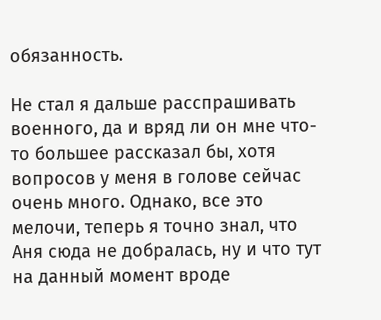обязанность.

Не стал я дальше расспрашивать военного, да и вряд ли он мне что-то большее рассказал бы, хотя вопросов у меня в голове сейчас очень много. Однако, все это мелочи, теперь я точно знал, что Аня сюда не добралась, ну и что тут на данный момент вроде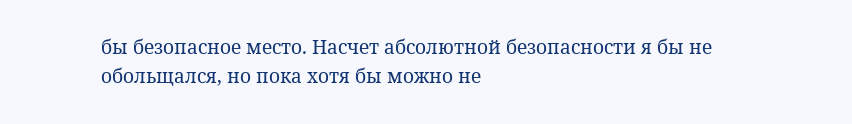бы безопасное место. Насчет абсолютной безопасности я бы не обольщался, но пока хотя бы можно не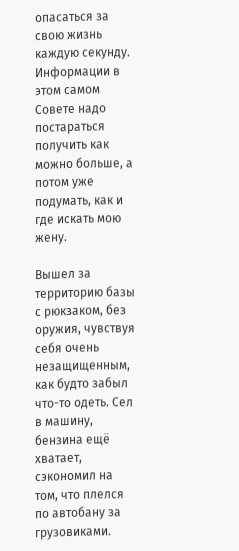опасаться за свою жизнь каждую секунду. Информации в этом самом Совете надо постараться получить как можно больше, а потом уже подумать, как и где искать мою жену.

Вышел за территорию базы с рюкзаком, без оружия, чувствуя себя очень незащищенным, как будто забыл что-то одеть. Сел в машину, бензина ещё хватает, сэкономил на том, что плелся по автобану за грузовиками.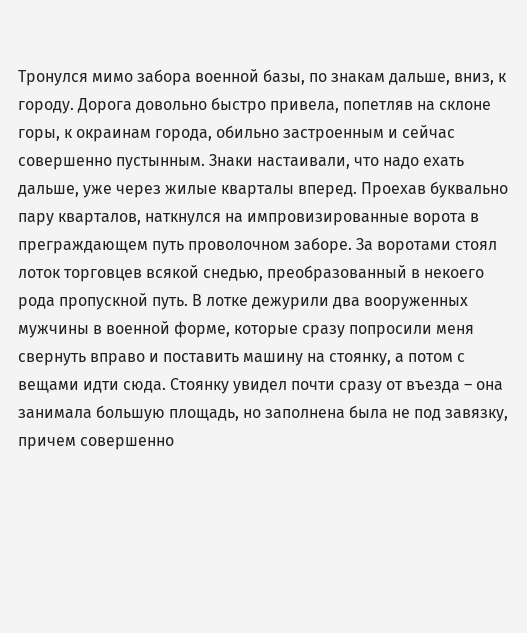Тронулся мимо забора военной базы, по знакам дальше, вниз, к городу. Дорога довольно быстро привела, попетляв на склоне горы, к окраинам города, обильно застроенным и сейчас совершенно пустынным. Знаки настаивали, что надо ехать дальше, уже через жилые кварталы вперед. Проехав буквально пару кварталов, наткнулся на импровизированные ворота в преграждающем путь проволочном заборе. За воротами стоял лоток торговцев всякой снедью, преобразованный в некоего рода пропускной путь. В лотке дежурили два вооруженных мужчины в военной форме, которые сразу попросили меня свернуть вправо и поставить машину на стоянку, а потом с вещами идти сюда. Стоянку увидел почти сразу от въезда – она занимала большую площадь, но заполнена была не под завязку, причем совершенно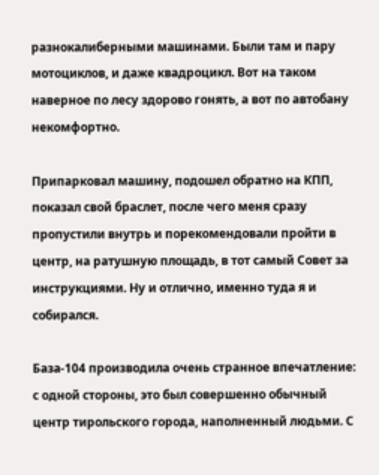разнокалиберными машинами. Были там и пару мотоциклов, и даже квадроцикл. Вот на таком наверное по лесу здорово гонять, а вот по автобану некомфортно.

Припарковал машину, подошел обратно на КПП, показал свой браслет, после чего меня сразу пропустили внутрь и порекомендовали пройти в центр, на ратушную площадь, в тот самый Совет за инструкциями. Ну и отлично, именно туда я и собирался.

База-104 производила очень странное впечатление: с одной стороны, это был совершенно обычный центр тирольского города, наполненный людьми. С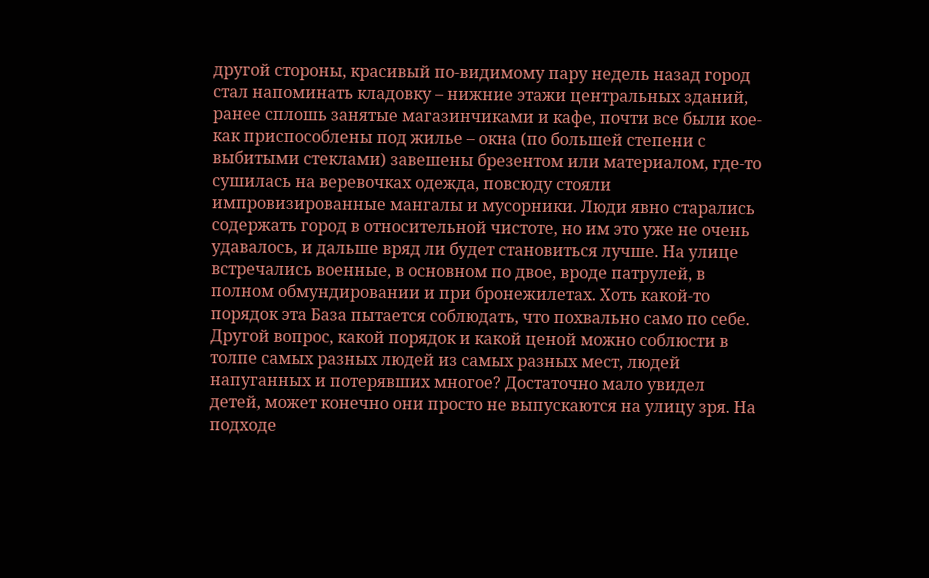другой стороны, красивый по-видимому пару недель назад город стал напоминать кладовку – нижние этажи центральных зданий, ранее сплошь занятые магазинчиками и кафе, почти все были кое-как приспособлены под жилье – окна (по большей степени с выбитыми стеклами) завешены брезентом или материалом, где-то сушилась на веревочках одежда, повсюду стояли импровизированные мангалы и мусорники. Люди явно старались содержать город в относительной чистоте, но им это уже не очень удавалось, и дальше вряд ли будет становиться лучше. На улице встречались военные, в основном по двое, вроде патрулей, в полном обмундировании и при бронежилетах. Хоть какой-то порядок эта База пытается соблюдать, что похвально само по себе. Другой вопрос, какой порядок и какой ценой можно соблюсти в толпе самых разных людей из самых разных мест, людей напуганных и потерявших многое? Достаточно мало увидел детей, может конечно они просто не выпускаются на улицу зря. На подходе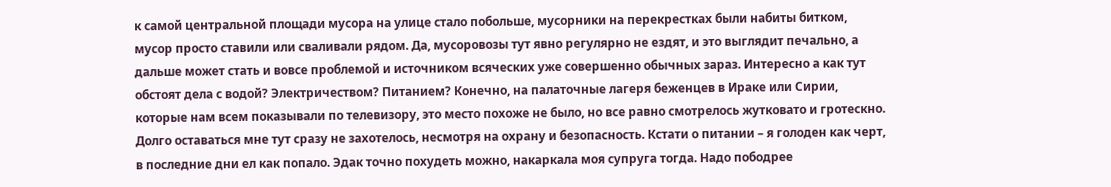к самой центральной площади мусора на улице стало побольше, мусорники на перекрестках были набиты битком, мусор просто ставили или сваливали рядом. Да, мусоровозы тут явно регулярно не ездят, и это выглядит печально, а дальше может стать и вовсе проблемой и источником всяческих уже совершенно обычных зараз. Интересно а как тут обстоят дела с водой? Электричеством? Питанием? Конечно, на палаточные лагеря беженцев в Ираке или Сирии, которые нам всем показывали по телевизору, это место похоже не было, но все равно смотрелось жутковато и гротескно. Долго оставаться мне тут сразу не захотелось, несмотря на охрану и безопасность. Кстати о питании – я голоден как черт, в последние дни ел как попало. Эдак точно похудеть можно, накаркала моя супруга тогда. Надо пободрее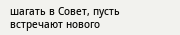шагать в Совет, пусть встречают нового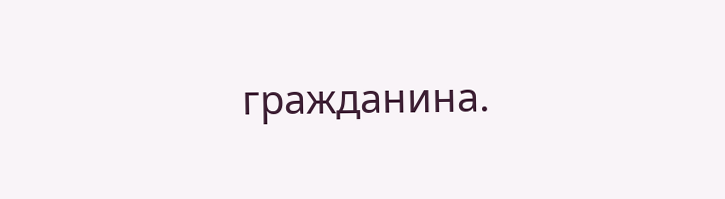гражданина.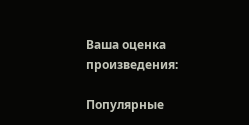Ваша оценка произведения:

Популярные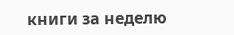книги за неделю